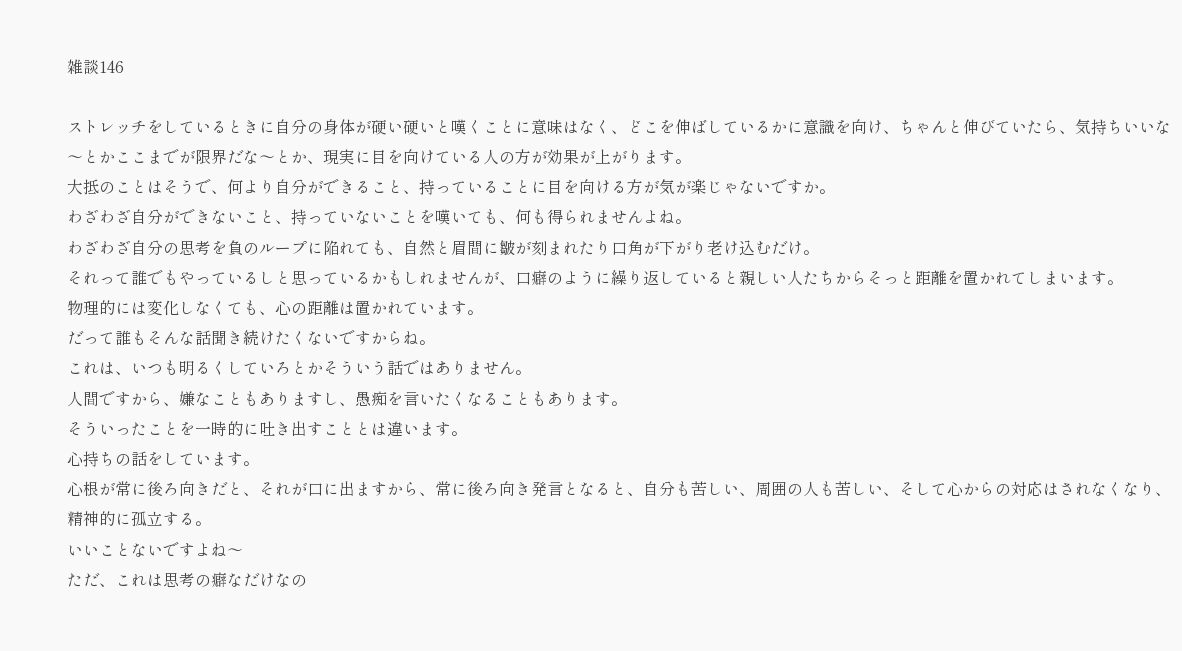雑談146

ストレッチをしているときに自分の身体が硬い硬いと嘆くことに意味はなく、どこを伸ばしているかに意識を向け、ちゃんと伸びていたら、気持ちいいな〜とかここまでが限界だな〜とか、現実に目を向けている人の方が効果が上がります。
大抵のことはそうで、何より自分ができること、持っていることに目を向ける方が気が楽じゃないですか。
わざわざ自分ができないこと、持っていないことを嘆いても、何も得られませんよね。
わざわざ自分の思考を負のループに陥れても、自然と眉間に皺が刻まれたり口角が下がり老け込むだけ。
それって誰でもやっているしと思っているかもしれませんが、口癖のように繰り返していると親しい人たちからそっと距離を置かれてしまいます。
物理的には変化しなくても、心の距離は置かれています。
だって誰もそんな話聞き続けたくないですからね。
これは、いつも明るくしていろとかそういう話ではありません。
人間ですから、嫌なこともありますし、愚痴を言いたくなることもあります。
そういったことを一時的に吐き出すこととは違います。
心持ちの話をしています。
心根が常に後ろ向きだと、それが口に出ますから、常に後ろ向き発言となると、自分も苦しい、周囲の人も苦しい、そして心からの対応はされなくなり、精神的に孤立する。
いいことないですよね〜
ただ、これは思考の癖なだけなの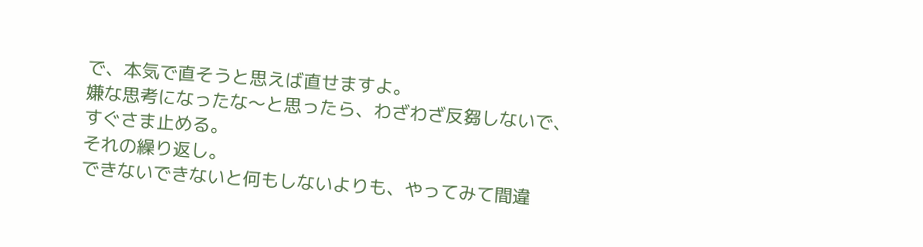で、本気で直そうと思えば直せますよ。
嫌な思考になったな〜と思ったら、わざわざ反芻しないで、すぐさま止める。
それの繰り返し。
できないできないと何もしないよりも、やってみて間違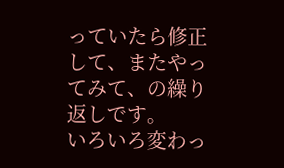っていたら修正して、またやってみて、の繰り返しです。
いろいろ変わっ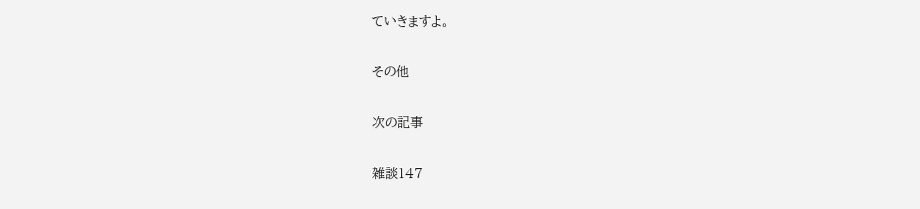ていきますよ。

その他

次の記事

雑談147